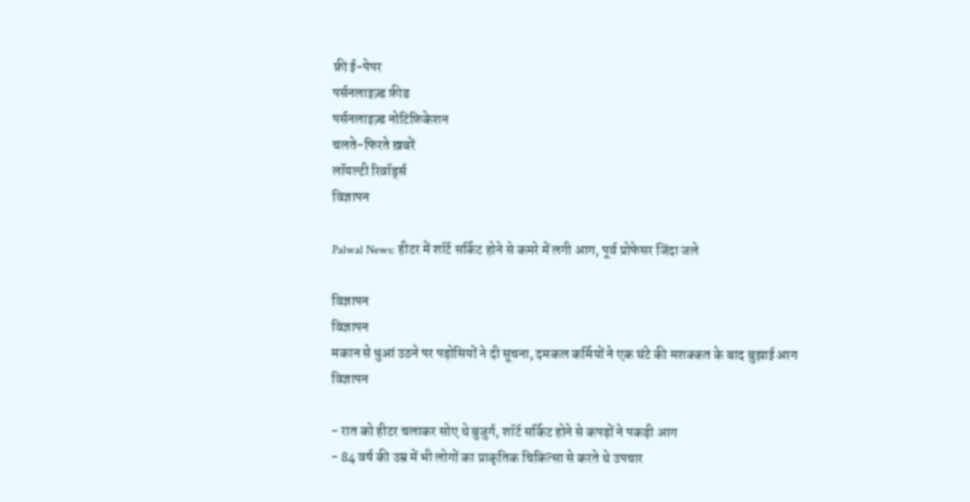फ्री ई-पेपर
पर्सनलाइज़्ड फ़ीड
पर्सनलाइज़्ड नोटिफ़िकेशन
चलते-फिरते ख़बरें
लॉयल्टी रिवॉर्ड्स
विज्ञापन

Palwal News: हीटर में शॉर्ट सर्किट होने से कमरे में लगी आग, पूर्व प्रोफेसर जिंदा जले

विज्ञापन
विज्ञापन
मकान से धुआं उठने पर पड़ोसियों ने दी सूचना, दमकल कर्मियों ने एक घंटे की मशक्कत के बाद बुझाई आग
विज्ञापन

- रात को हीटर चलाकर सोए थे बुजुर्ग, शॉर्ट सर्किट होने से कपड़ों ने पकड़ी आग
- 84 वर्ष की उम्र में भी लोगों का प्राकृतिक चिकित्सा से करते थे उपचार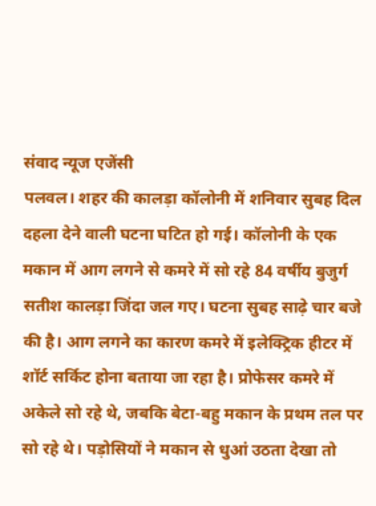संवाद न्यूज एजेंसी
पलवल। शहर की कालड़ा कॉलोनी में शनिवार सुबह दिल दहला देने वाली घटना घटित हो गई। कॉलोनी के एक मकान में आग लगने से कमरे में सो रहे 84 वर्षीय बुजुर्ग सतीश कालड़ा जिंदा जल गए। घटना सुबह साढ़े चार बजे की है। आग लगने का कारण कमरे में इलेक्ट्रिक हीटर में शॉर्ट सर्किट होना बताया जा रहा है। प्रोफेसर कमरे में अकेले सो रहे थे, जबकि बेटा-बहु मकान के प्रथम तल पर सो रहे थे। पड़ोसियों ने मकान से धुआं उठता देखा तो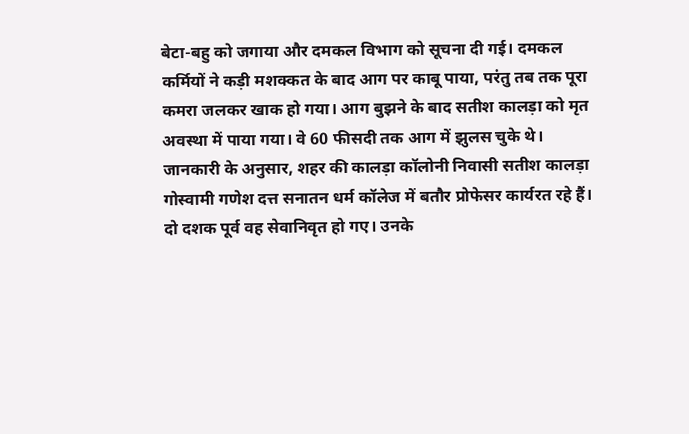बेटा-बहु को जगाया और दमकल विभाग को सूचना दी गई। दमकल कर्मियों ने कड़ी मशक्कत के बाद आग पर काबू पाया, परंतु तब तक पूरा कमरा जलकर खाक हो गया। आग बुझने के बाद सतीश कालड़ा को मृत अवस्था में पाया गया। वे 60 फीसदी तक आग में झुलस चुके थे।
जानकारी के अनुसार, शहर की कालड़ा कॉलोनी निवासी सतीश कालड़ा गोस्वामी गणेश दत्त सनातन धर्म कॉलेज में बतौर प्रोफेसर कार्यरत रहे हैं। दो दशक पूर्व वह सेवानिवृत हो गए। उनके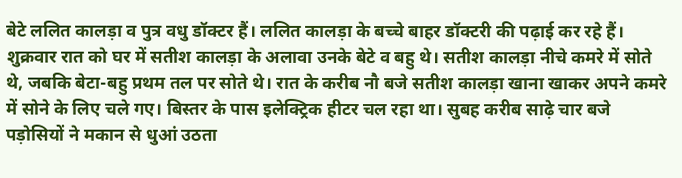बेटे ललित कालड़ा व पुत्र वधु डॉक्टर हैं। ललित कालड़ा के बच्चे बाहर डॉक्टरी की पढ़ाई कर रहे हैं। शुक्रवार रात को घर में सतीश कालड़ा के अलावा उनके बेटे व बहु थे। सतीश कालड़ा नीचे कमरे में सोते थे, जबकि बेटा-बहु प्रथम तल पर सोते थे। रात के करीब नौ बजे सतीश कालड़ा खाना खाकर अपने कमरे में सोने के लिए चले गए। बिस्तर के पास इलेक्ट्रिक हीटर चल रहा था। सुबह करीब साढ़े चार बजे पड़ोसियों ने मकान से धुआं उठता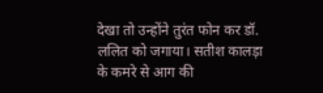देखा तो उन्होंने तुरंत फोन कर डॉ. ललित को जगाया। सतीश कालड़ा के कमरे से आग की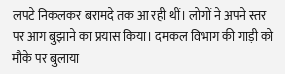लपटे निकलकर बरामदे तक आ रही थीं। लोगों ने अपने स्तर पर आग बुझाने का प्रयास किया। दमकल विभाग की गाड़ी को मौके पर बुलाया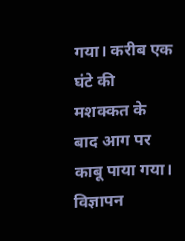गया। करीब एक घंटे की मशक्कत के बाद आग पर काबू पाया गया।
विज्ञापन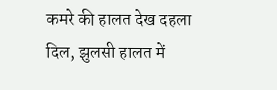कमरे की हालत देख दहला दिल, झुलसी हालत में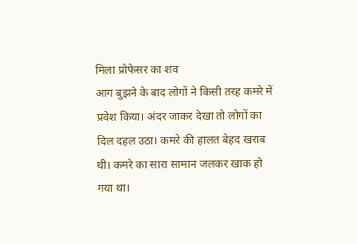मिला प्रोफेसर का शव
आग बुझने के बाद लोगों ने किसी तरह कमरे में प्रवेश किया। अंदर जाकर देखा तो लोगों का दिल दहल उठा। कमरे की हालत बेहद खराब थी। कमरे का सारा सामान जलकर खाक हो गया था।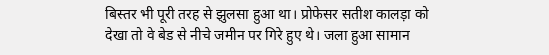बिस्तर भी पूरी तरह से झुलसा हुआ था। प्रोफेसर सतीश कालड़ा को देखा तो वे बेड से नीचे जमीन पर गिरे हुए थे। जला हुआ सामान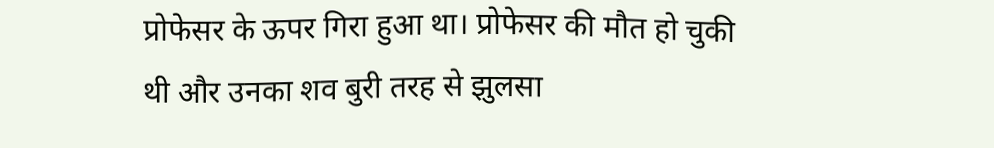प्रोफेसर के ऊपर गिरा हुआ था। प्रोफेसर की मौत हो चुकी थी और उनका शव बुरी तरह से झुलसा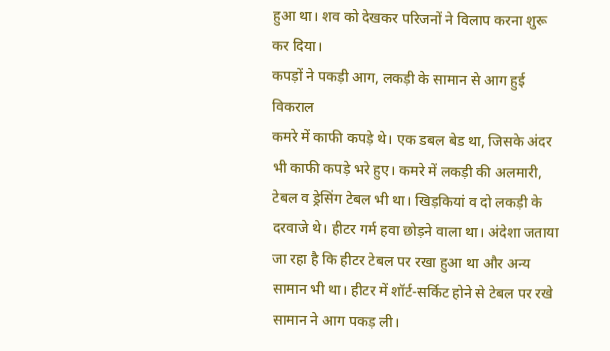हुआ था। शव को देखकर परिजनों ने विलाप करना शुरू कर दिया।
कपड़ों ने पकड़ी आग, लकड़ी के सामान से आग हुई विकराल
कमरे में काफी कपड़े थे। एक डबल बेड था, जिसके अंदर भी काफी कपड़े भरे हुए। कमरे में लकड़ी की अलमारी, टेबल व ड्रेसिंग टेबल भी था। खिड़कियां व दो लकड़ी के दरवाजे थे। हीटर गर्म हवा छोड़ने वाला था। अंदेशा जताया जा रहा है कि हीटर टेबल पर रखा हुआ था और अन्य सामान भी था। हीटर में शॉर्ट-सर्किट होने से टेबल पर रखे सामान ने आग पकड़ ली।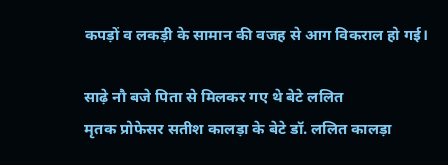कपड़ों व लकड़ी के सामान की वजह से आग विकराल हो गई।

साढ़े नौ बजे पिता से मिलकर गए थे बेटे ललित
मृतक प्रोफेसर सतीश कालड़ा के बेटे डॉ. ललित कालड़ा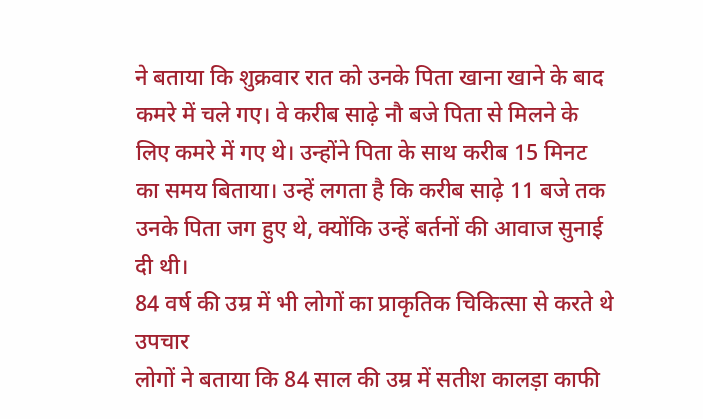ने बताया कि शुक्रवार रात को उनके पिता खाना खाने के बाद कमरे में चले गए। वे करीब साढ़े नौ बजे पिता से मिलने के लिए कमरे में गए थे। उन्होंने पिता के साथ करीब 15 मिनट का समय बिताया। उन्हें लगता है कि करीब साढ़े 11 बजे तक उनके पिता जग हुए थे, क्योंकि उन्हें बर्तनों की आवाज सुनाई दी थी।
84 वर्ष की उम्र में भी लोगों का प्राकृतिक चिकित्सा से करते थे उपचार
लोगों ने बताया कि 84 साल की उम्र में सतीश कालड़ा काफी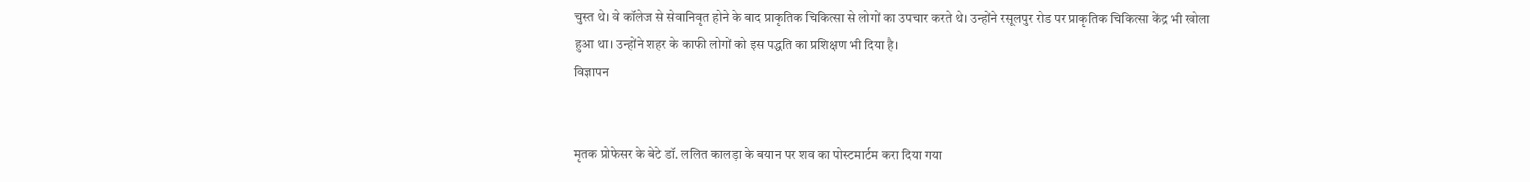चुस्त थे। वे कॉलेज से सेवानिवृत होने के बाद प्राकृतिक चिकित्सा से लोगों का उपचार करते थे। उन्होंने रसूलपुर रोड पर प्राकृतिक चिकित्सा केंद्र भी खोला हुआ था। उन्होंने शहर के काफी लोगों को इस पद्धति का प्रशिक्षण भी दिया है।
विज्ञापन


मृतक प्रोफेसर के बेटे डॉ. ललित कालड़ा के बयान पर शव का पोस्टमार्टम करा दिया गया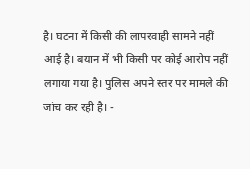है। घटना में किसी की लापरवाही सामने नहीं आई है। बयान में भी किसी पर कोई आरोप नहीं लगाया गया है। पुलिस अपने स्तर पर मामले की जांच कर रही है। -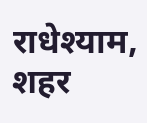राधेश्याम, शहर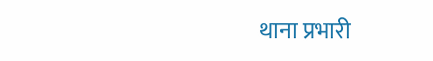थाना प्रभारी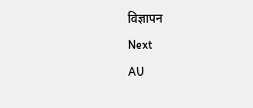विज्ञापन
Next
AU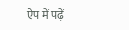ऐप में पढ़ें